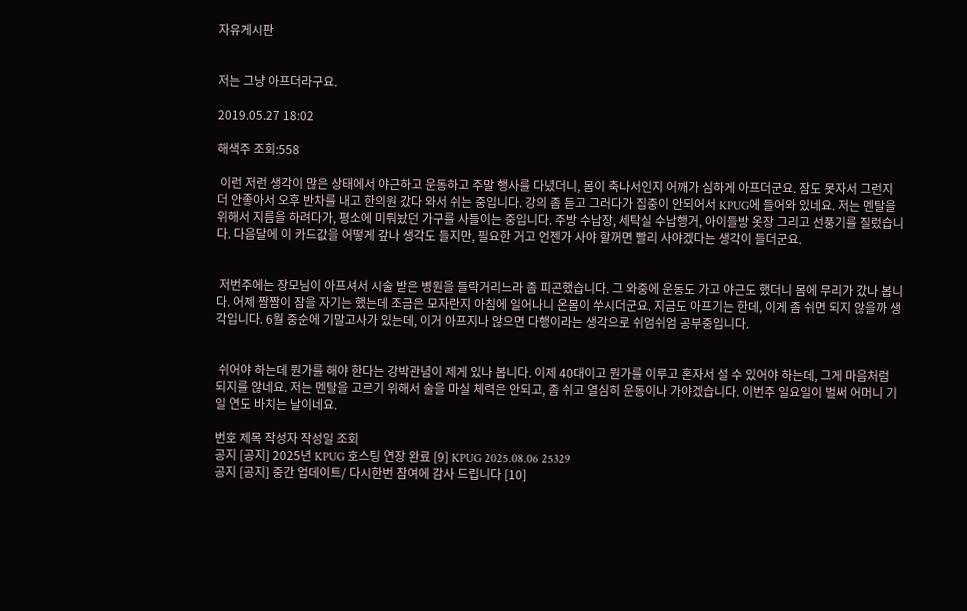자유게시판


저는 그냥 아프더라구요.

2019.05.27 18:02

해색주 조회:558

 이런 저런 생각이 많은 상태에서 야근하고 운동하고 주말 행사를 다녔더니, 몸이 축나서인지 어깨가 심하게 아프더군요. 잠도 못자서 그런지 더 안좋아서 오후 반차를 내고 한의원 갔다 와서 쉬는 중입니다. 강의 좀 듣고 그러다가 집중이 안되어서 KPUG에 들어와 있네요. 저는 멘탈을 위해서 지름을 하려다가, 평소에 미뤄놨던 가구를 사들이는 중입니다. 주방 수납장, 세탁실 수납행거, 아이들방 옷장 그리고 선풍기를 질렀습니다. 다음달에 이 카드값을 어떻게 갚나 생각도 들지만, 필요한 거고 언젠가 사야 할꺼면 빨리 사야겠다는 생각이 들더군요.


 저번주에는 장모님이 아프셔서 시술 받은 병원을 들락거리느라 좀 피곤했습니다. 그 와중에 운동도 가고 야근도 했더니 몸에 무리가 갔나 봅니다. 어제 짬짬이 잠을 자기는 했는데 조금은 모자란지 아침에 일어나니 온몸이 쑤시더군요. 지금도 아프기는 한데, 이게 좀 쉬면 되지 않을까 생각입니다. 6월 중순에 기말고사가 있는데, 이거 아프지나 않으면 다행이라는 생각으로 쉬엄쉬엄 공부중입니다.


 쉬어야 하는데 뭔가를 해야 한다는 강박관념이 제게 있나 봅니다. 이제 40대이고 뭔가를 이루고 혼자서 설 수 있어야 하는데, 그게 마음처럼 되지를 않네요. 저는 멘탈을 고르기 위해서 술을 마실 체력은 안되고, 좀 쉬고 열심히 운동이나 가야겠습니다. 이번주 일요일이 벌써 어머니 기일 연도 바치는 날이네요.

번호 제목 작성자 작성일 조회
공지 [공지] 2025년 KPUG 호스팅 연장 완료 [9] KPUG 2025.08.06 25329
공지 [공지] 중간 업데이트/ 다시한번 참여에 감사 드립니다 [10]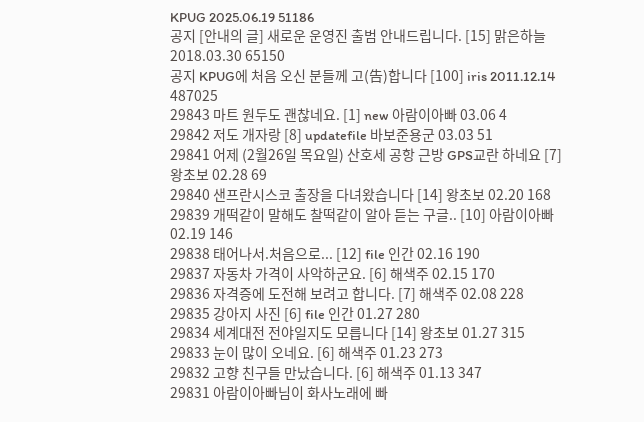KPUG 2025.06.19 51186
공지 [안내의 글] 새로운 운영진 출범 안내드립니다. [15] 맑은하늘 2018.03.30 65150
공지 KPUG에 처음 오신 분들께 고(告)합니다 [100] iris 2011.12.14 487025
29843 마트 원두도 괜찮네요. [1] new 아람이아빠 03.06 4
29842 저도 개자랑 [8] updatefile 바보준용군 03.03 51
29841 어제 (2월26일 목요일) 산호세 공항 근방 GPS교란 하네요 [7] 왕초보 02.28 69
29840 샌프란시스코 출장을 다녀왔습니다 [14] 왕초보 02.20 168
29839 개떡같이 말해도 찰떡같이 알아 듣는 구글.. [10] 아람이아빠 02.19 146
29838 태어나서.처음으로... [12] file 인간 02.16 190
29837 자동차 가격이 사악하군요. [6] 해색주 02.15 170
29836 자격증에 도전해 보려고 합니다. [7] 해색주 02.08 228
29835 강아지 사진 [6] file 인간 01.27 280
29834 세계대전 전야일지도 모릅니다 [14] 왕초보 01.27 315
29833 눈이 많이 오네요. [6] 해색주 01.23 273
29832 고향 친구들 만났습니다. [6] 해색주 01.13 347
29831 아람이아빠님이 화사노래에 빠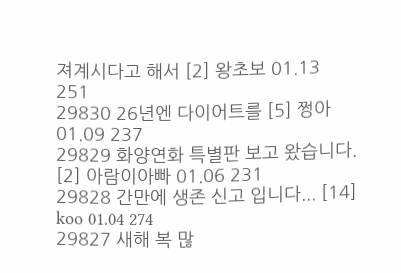져계시다고 해서 [2] 왕초보 01.13 251
29830 26년엔 다이어트를 [5] 쩡아 01.09 237
29829 화양연화 특별판 보고 왔습니다. [2] 아람이아빠 01.06 231
29828 간만에 생존 신고 입니다... [14] koo 01.04 274
29827 새해 복 많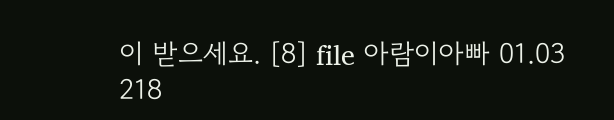이 받으세요. [8] file 아람이아빠 01.03 218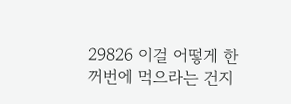29826 이걸 어떻게 한꺼번에 먹으라는 건지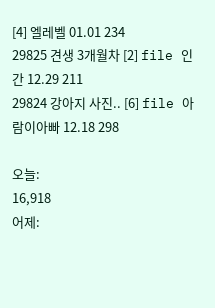[4] 엘레벨 01.01 234
29825 견생 3개월차 [2] file 인간 12.29 211
29824 강아지 사진.. [6] file 아람이아빠 12.18 298

오늘:
16,918
어제: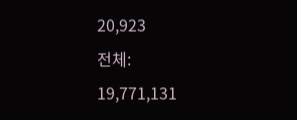20,923
전체:
19,771,131